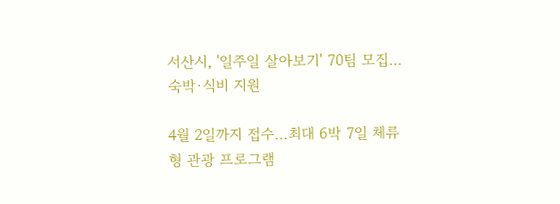서산시, '일주일 살아보기' 70팀 모집…숙박·식비 지원

4월 2일까지 접수…최대 6박 7일 체류형 관광 프로그램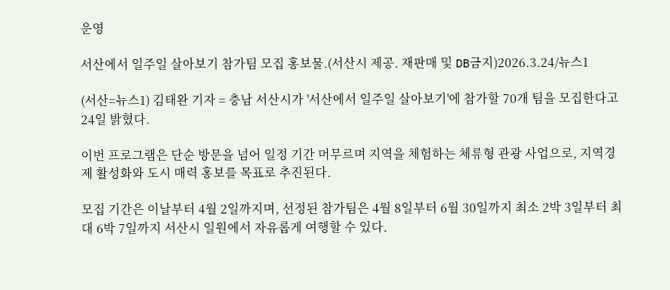운영

서산에서 일주일 살아보기 참가팀 모집 홍보물.(서산시 제공. 재판매 및 DB금지)2026.3.24/뉴스1

(서산=뉴스1) 김태완 기자 = 충남 서산시가 '서산에서 일주일 살아보기'에 참가할 70개 팀을 모집한다고 24일 밝혔다.

이번 프로그램은 단순 방문을 넘어 일정 기간 머무르며 지역을 체험하는 체류형 관광 사업으로, 지역경제 활성화와 도시 매력 홍보를 목표로 추진된다.

모집 기간은 이날부터 4월 2일까지며, 선정된 참가팀은 4월 8일부터 6월 30일까지 최소 2박 3일부터 최대 6박 7일까지 서산시 일원에서 자유롭게 여행할 수 있다.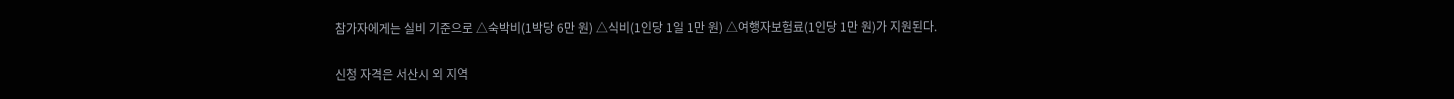참가자에게는 실비 기준으로 △숙박비(1박당 6만 원) △식비(1인당 1일 1만 원) △여행자보험료(1인당 1만 원)가 지원된다.

신청 자격은 서산시 외 지역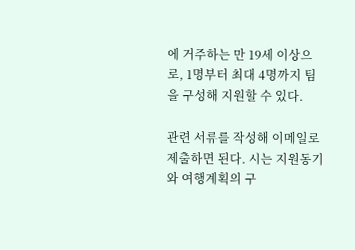에 거주하는 만 19세 이상으로, 1명부터 최대 4명까지 팀을 구성해 지원할 수 있다.

관련 서류를 작성해 이메일로 제출하면 된다. 시는 지원동기와 여행계획의 구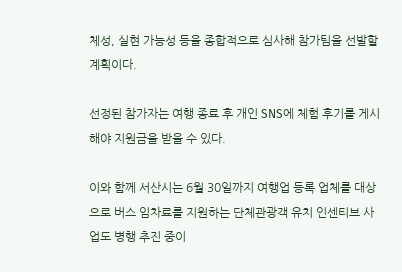체성, 실현 가능성 등을 종합적으로 심사해 참가팀을 선발할 계획이다.

선정된 참가자는 여행 종료 후 개인 SNS에 체험 후기를 게시해야 지원금을 받을 수 있다.

이와 함께 서산시는 6월 30일까지 여행업 등록 업체를 대상으로 버스 임차료를 지원하는 단체관광객 유치 인센티브 사업도 병행 추진 중이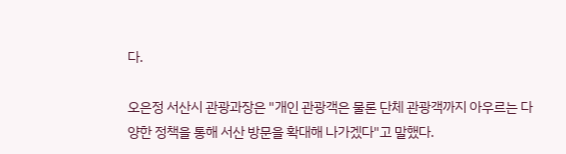다.

오은정 서산시 관광과장은 "개인 관광객은 물론 단체 관광객까지 아우르는 다양한 정책을 통해 서산 방문을 확대해 나가겠다"고 말했다.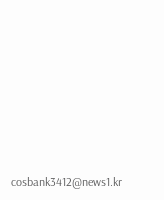cosbank3412@news1.kr